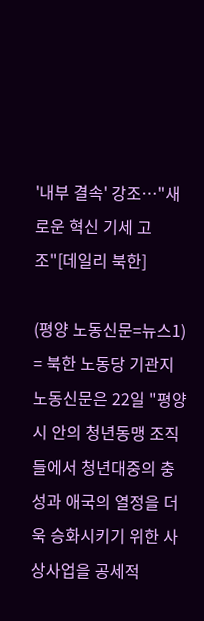'내부 결속' 강조…"새로운 혁신 기세 고조"[데일리 북한]

(평양 노동신문=뉴스1) = 북한 노동당 기관지 노동신문은 22일 "평양시 안의 청년동맹 조직들에서 청년대중의 충성과 애국의 열정을 더욱 승화시키기 위한 사상사업을 공세적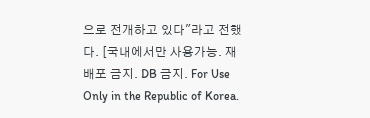으로 전개하고 있다"라고 전했다. [국내에서만 사용가능. 재배포 금지. DB 금지. For Use Only in the Republic of Korea.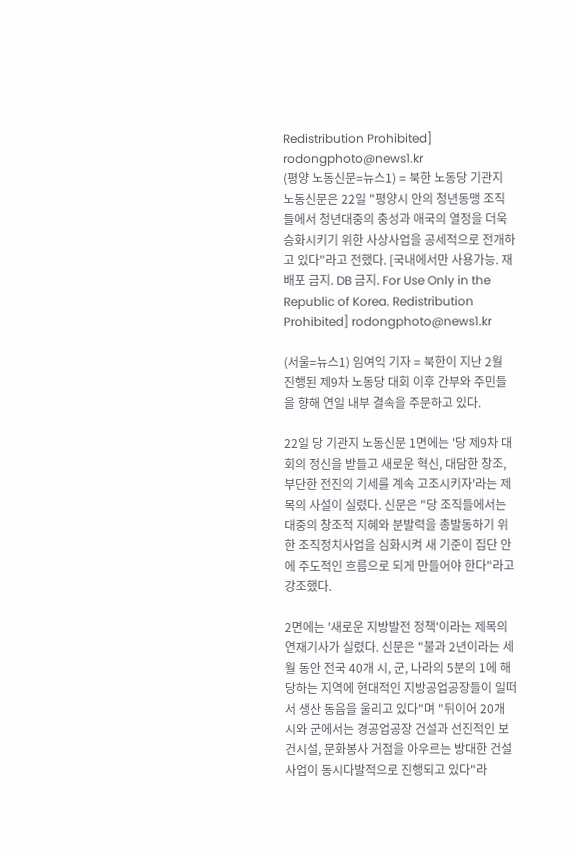Redistribution Prohibited] rodongphoto@news1.kr
(평양 노동신문=뉴스1) = 북한 노동당 기관지 노동신문은 22일 "평양시 안의 청년동맹 조직들에서 청년대중의 충성과 애국의 열정을 더욱 승화시키기 위한 사상사업을 공세적으로 전개하고 있다"라고 전했다. [국내에서만 사용가능. 재배포 금지. DB 금지. For Use Only in the Republic of Korea. Redistribution Prohibited] rodongphoto@news1.kr

(서울=뉴스1) 임여익 기자 = 북한이 지난 2월 진행된 제9차 노동당 대회 이후 간부와 주민들을 향해 연일 내부 결속을 주문하고 있다.

22일 당 기관지 노동신문 1면에는 '당 제9차 대회의 정신을 받들고 새로운 혁신, 대담한 창조, 부단한 전진의 기세를 계속 고조시키자'라는 제목의 사설이 실렸다. 신문은 "당 조직들에서는 대중의 창조적 지혜와 분발력을 총발동하기 위한 조직정치사업을 심화시켜 새 기준이 집단 안에 주도적인 흐름으로 되게 만들어야 한다"라고 강조했다.

2면에는 '새로운 지방발전 정책'이라는 제목의 연재기사가 실렸다. 신문은 "불과 2년이라는 세월 동안 전국 40개 시, 군, 나라의 5분의 1에 해당하는 지역에 현대적인 지방공업공장들이 일떠서 생산 동음을 울리고 있다"며 "뒤이어 20개 시와 군에서는 경공업공장 건설과 선진적인 보건시설, 문화봉사 거점을 아우르는 방대한 건설사업이 동시다발적으로 진행되고 있다"라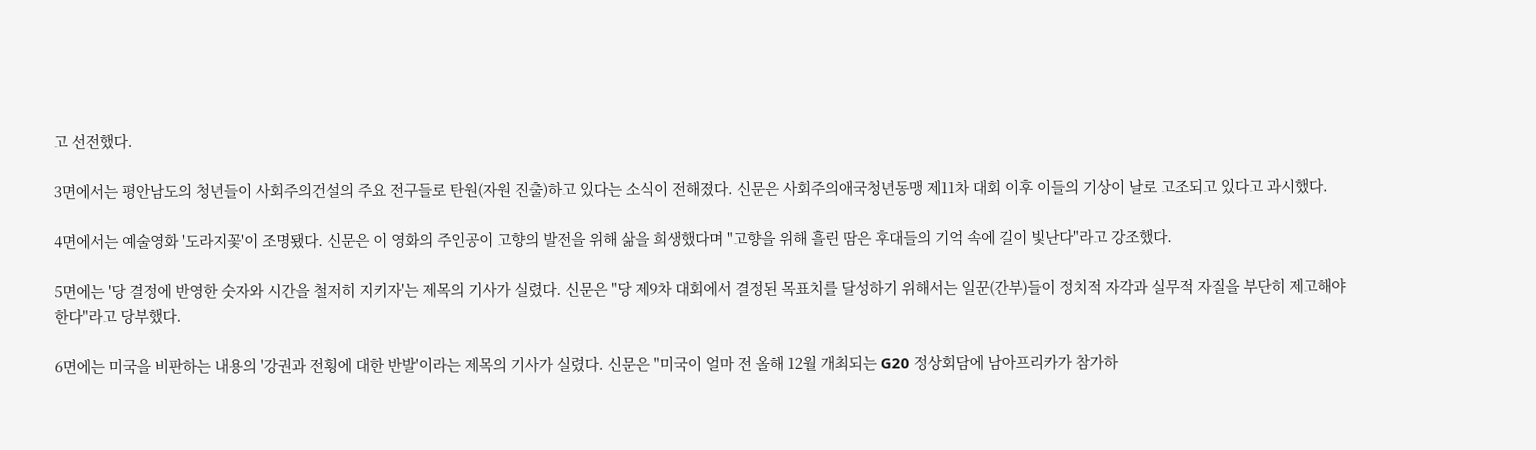고 선전했다.

3면에서는 평안남도의 청년들이 사회주의건설의 주요 전구들로 탄원(자원 진출)하고 있다는 소식이 전해졌다. 신문은 사회주의애국청년동맹 제11차 대회 이후 이들의 기상이 날로 고조되고 있다고 과시했다.

4면에서는 예술영화 '도라지꽃'이 조명됐다. 신문은 이 영화의 주인공이 고향의 발전을 위해 삶을 희생했다며 "고향을 위해 흘린 땀은 후대들의 기억 속에 길이 빛난다"라고 강조했다.

5면에는 '당 결정에 반영한 숫자와 시간을 철저히 지키자'는 제목의 기사가 실렸다. 신문은 "당 제9차 대회에서 결정된 목표치를 달성하기 위해서는 일꾼(간부)들이 정치적 자각과 실무적 자질을 부단히 제고해야 한다"라고 당부했다.

6면에는 미국을 비판하는 내용의 '강권과 전횡에 대한 반발'이라는 제목의 기사가 실렸다. 신문은 "미국이 얼마 전 올해 12월 개최되는 G20 정상회담에 남아프리카가 참가하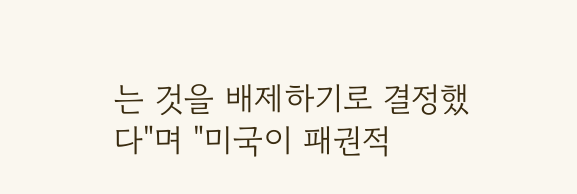는 것을 배제하기로 결정했다"며 "미국이 패권적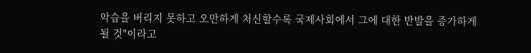악습을 버리지 못하고 오만하게 처신할수록 국제사회에서 그에 대한 반발을 증가하게 될 것"이라고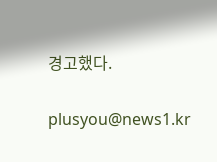경고했다.

plusyou@news1.kr